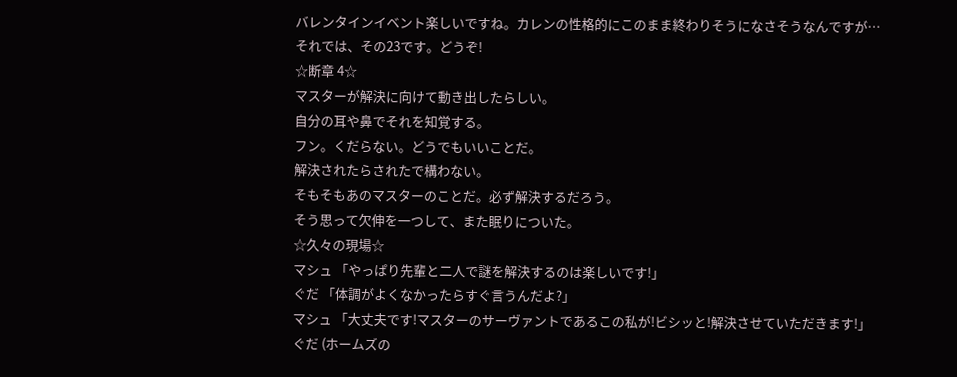バレンタインイベント楽しいですね。カレンの性格的にこのまま終わりそうになさそうなんですが…
それでは、その23です。どうぞ!
☆断章 4☆
マスターが解決に向けて動き出したらしい。
自分の耳や鼻でそれを知覚する。
フン。くだらない。どうでもいいことだ。
解決されたらされたで構わない。
そもそもあのマスターのことだ。必ず解決するだろう。
そう思って欠伸を一つして、また眠りについた。
☆久々の現場☆
マシュ 「やっぱり先輩と二人で謎を解決するのは楽しいです!」
ぐだ 「体調がよくなかったらすぐ言うんだよ?」
マシュ 「大丈夫です!マスターのサーヴァントであるこの私が!ビシッと!解決させていただきます!」
ぐだ (ホームズの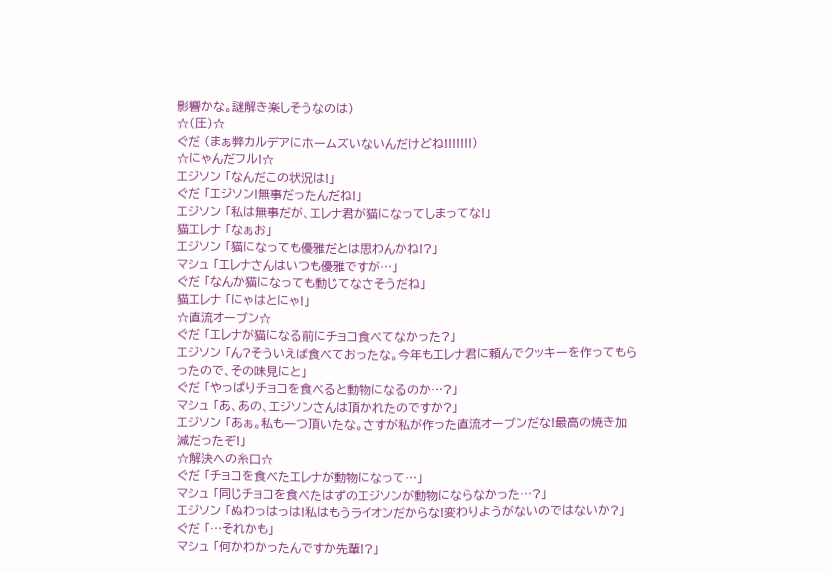影響かな。謎解き楽しそうなのは)
☆(圧)☆
ぐだ (まぁ弊カルデアにホームズいないんだけどね!!!!!!!)
☆にゃんだフル!☆
エジソン 「なんだこの状況は!」
ぐだ 「エジソン!無事だったんだね!」
エジソン 「私は無事だが、エレナ君が猫になってしまってな!」
猫エレナ 「なぁお」
エジソン 「猫になっても優雅だとは思わんかね!?」
マシュ 「エレナさんはいつも優雅ですが…」
ぐだ 「なんか猫になっても動じてなさそうだね」
猫エレナ 「にゃはとにゃ!」
☆直流オーブン☆
ぐだ 「エレナが猫になる前にチョコ食べてなかった?」
エジソン 「ん?そういえば食べておったな。今年もエレナ君に頼んでクッキーを作ってもらったので、その味見にと」
ぐだ 「やっぱりチョコを食べると動物になるのか…?」
マシュ 「あ、あの、エジソンさんは頂かれたのですか?」
エジソン 「あぁ。私も一つ頂いたな。さすが私が作った直流オーブンだな!最高の焼き加減だったぞ!」
☆解決への糸口☆
ぐだ 「チョコを食べたエレナが動物になって…」
マシュ 「同じチョコを食べたはずのエジソンが動物にならなかった…?」
エジソン 「ぬわっはっは!私はもうライオンだからな!変わりようがないのではないか?」
ぐだ 「…それかも」
マシュ 「何かわかったんですか先輩!?」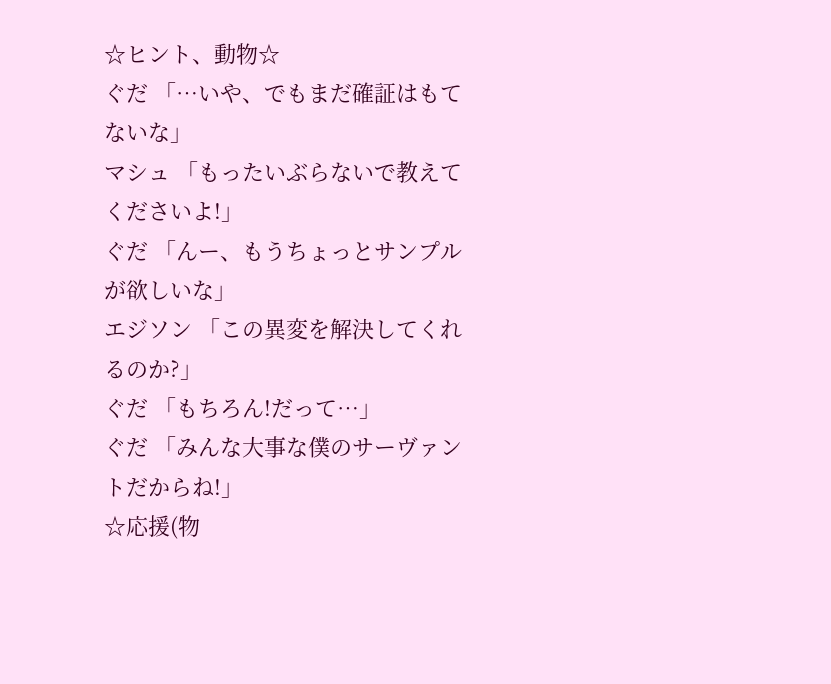☆ヒント、動物☆
ぐだ 「…いや、でもまだ確証はもてないな」
マシュ 「もったいぶらないで教えてくださいよ!」
ぐだ 「んー、もうちょっとサンプルが欲しいな」
エジソン 「この異変を解決してくれるのか?」
ぐだ 「もちろん!だって…」
ぐだ 「みんな大事な僕のサーヴァントだからね!」
☆応援(物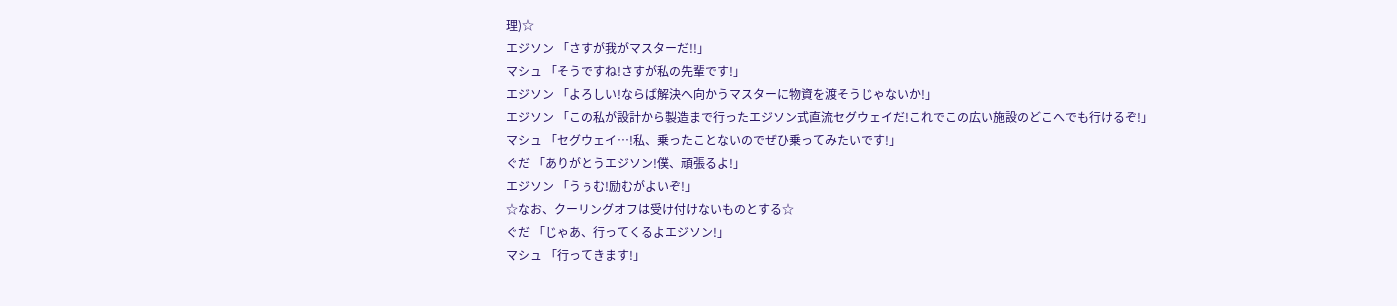理)☆
エジソン 「さすが我がマスターだ!!」
マシュ 「そうですね!さすが私の先輩です!」
エジソン 「よろしい!ならば解決へ向かうマスターに物資を渡そうじゃないか!」
エジソン 「この私が設計から製造まで行ったエジソン式直流セグウェイだ!これでこの広い施設のどこへでも行けるぞ!」
マシュ 「セグウェイ…!私、乗ったことないのでぜひ乗ってみたいです!」
ぐだ 「ありがとうエジソン!僕、頑張るよ!」
エジソン 「うぅむ!励むがよいぞ!」
☆なお、クーリングオフは受け付けないものとする☆
ぐだ 「じゃあ、行ってくるよエジソン!」
マシュ 「行ってきます!」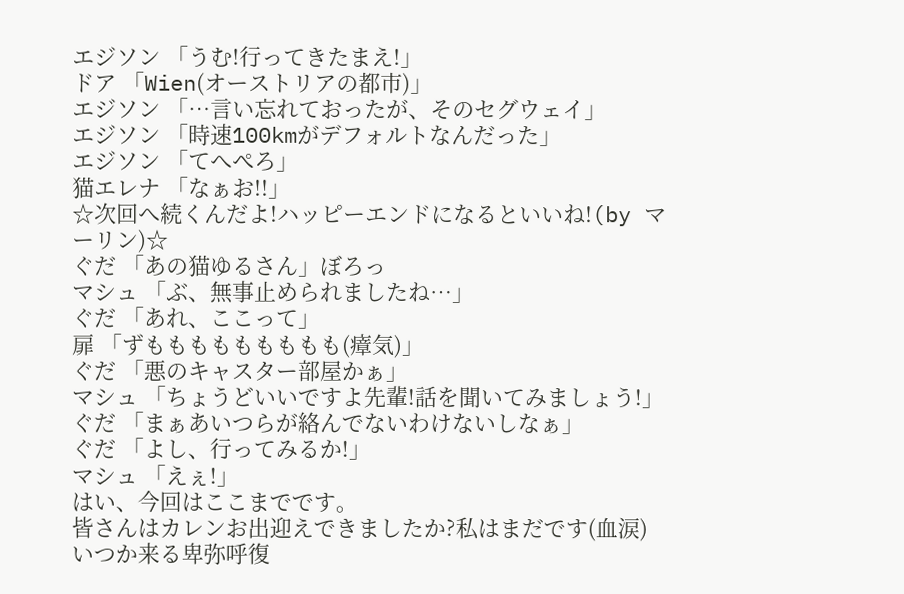エジソン 「うむ!行ってきたまえ!」
ドア 「Wien(オーストリアの都市)」
エジソン 「…言い忘れておったが、そのセグウェイ」
エジソン 「時速100kmがデフォルトなんだった」
エジソン 「てへぺろ」
猫エレナ 「なぁお!!」
☆次回へ続くんだよ!ハッピーエンドになるといいね!(by マーリン)☆
ぐだ 「あの猫ゆるさん」ぼろっ
マシュ 「ぶ、無事止められましたね…」
ぐだ 「あれ、ここって」
扉 「ずももももももももも(瘴気)」
ぐだ 「悪のキャスター部屋かぁ」
マシュ 「ちょうどいいですよ先輩!話を聞いてみましょう!」
ぐだ 「まぁあいつらが絡んでないわけないしなぁ」
ぐだ 「よし、行ってみるか!」
マシュ 「えぇ!」
はい、今回はここまでです。
皆さんはカレンお出迎えできましたか?私はまだです(血涙)
いつか来る卑弥呼復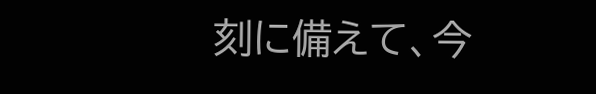刻に備えて、今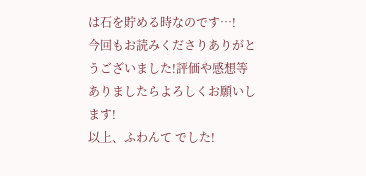は石を貯める時なのです…!
今回もお読みくださりありがとうございました!評価や感想等ありましたらよろしくお願いします!
以上、ふわんて でした!